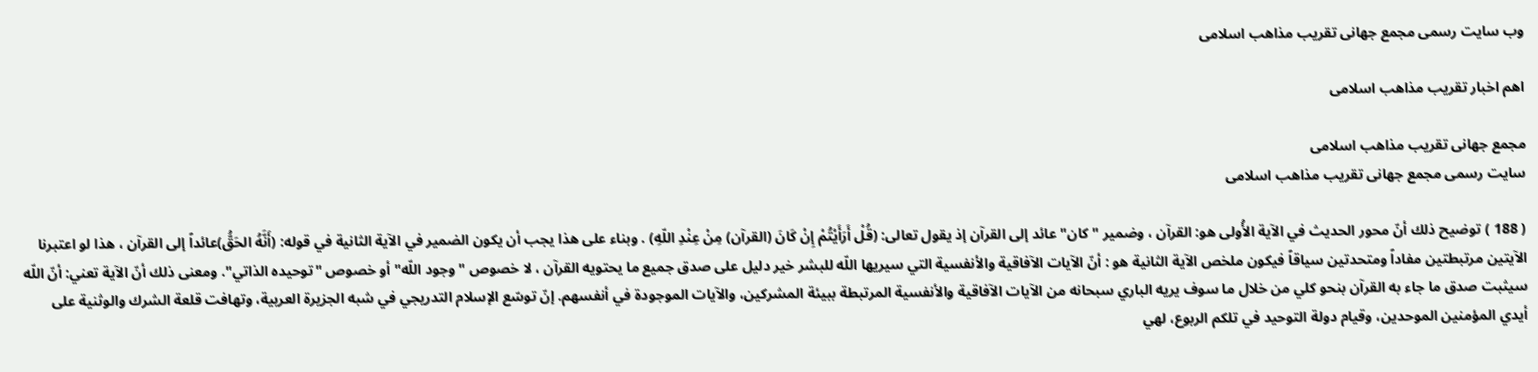وب سایت رسمی مجمع جهانى تقريب مذاهب اسلامى

اهم اخبار تقریب مذاهب اسلامی

مجمع جهانى تقريب مذاهب اسلامى
سایت رسمی مجمع جهانى تقريب مذاهب اسلامى

( 188 ) توضيح ذلك أنّ محور الحديث في الآية الأُولى هو: القرآن ، وضمير "كان" عائد إلى القرآن إذ يقول تعالى: (قُلْ أَرَأَيْتُمْ إِنْ كَانَ (القرآن) مِنْ عِنْدِ اللّهِ) . وبناء على هذا يجب أن يكون الضمير في الآية الثانية في قوله: (أَنَّهُ الحَقُّ)عائداً إلى القرآن ، هذا لو اعتبرنا الآيتين مرتبطتين مفاداً ومتحدتين سياقاً فيكون ملخص الآية الثانية هو : أنّ الآيات الآفاقية والأنفسية التي سيريها اللّه للبشر خير دليل على صدق جميع ما يحتويه القرآن ، لا خصوص "وجود اللّه" أو خصوص "توحيده الذاتي". ومعنى ذلك أنّ الآية تعني: أنّ اللّه سيثبت صدق ما جاء به القرآن بنحو كلي من خلال ما سوف يريه الباري سبحانه من الآيات الآفاقية والأنفسية المرتبطة ببيئة المشركين، والآيات الموجودة في أنفسهم. إنّ توسّع الإسلام التدريجي في شبه الجزيرة العربية، وتهافت قلعة الشرك والوثنية على أيدي المؤمنين الموحدين، وقيام دولة التوحيد في تلكم الربوع، لهي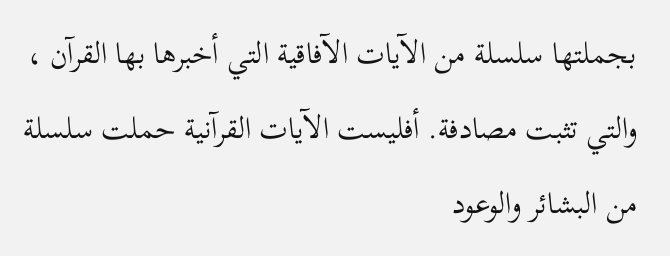بجملتها سلسلة من الآيات الآفاقية التي أخبرها بها القرآن ، والتي تثبت مصادفة. أفليست الآيات القرآنية حملت سلسلة من البشائر والوعود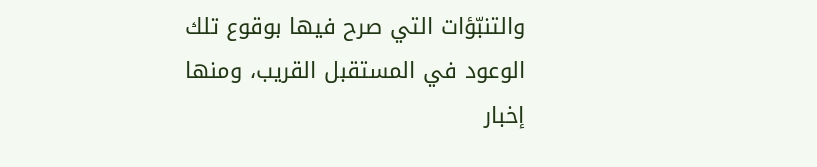والتنبّؤات التي صرح فيها بوقوع تلك الوعود في المستقبل القريب، ومنها إخبار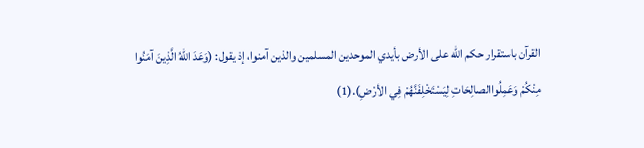القرآن باستقرار حكم اللّه على الأرض بأيدي الموحدين المسلمين والذين آمنوا، إذ يقول: (وَعَدَ اللّهُ الَّذِينَ آمَنُوا مِنْكُمْ وَعَمِلُواالصالِحَاتِ لِيَسْتَخْلِفَنَّهُمْ فِي الأرْضِ).(1)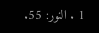1 . النور: 55.